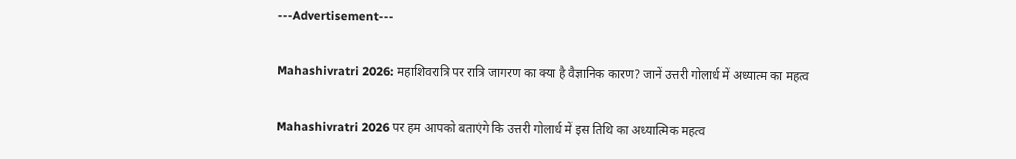---Advertisement---

Mahashivratri 2026: महाशिवरात्रि पर रात्रि जागरण का क्या है वैज्ञानिक कारण? जानें उत्तरी गोलार्ध में अध्यात्म का महत्व

Mahashivratri 2026 पर हम आपको बताएंगे कि उत्तरी गोलार्ध में इस तिथि का अध्यात्मिक महत्व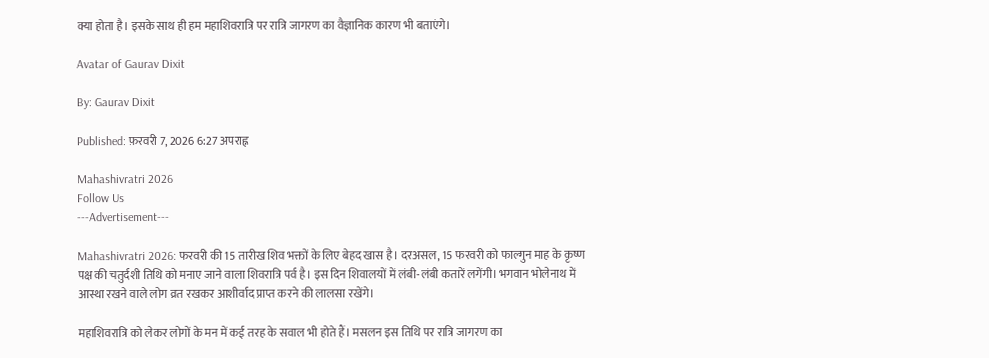क्या होता है। इसके साथ ही हम महाशिवरात्रि पर रात्रि जागरण का वैज्ञानिक कारण भी बताएंगे।

Avatar of Gaurav Dixit

By: Gaurav Dixit

Published: फ़रवरी 7, 2026 6:27 अपराह्न

Mahashivratri 2026
Follow Us
---Advertisement---

Mahashivratri 2026: फरवरी की 15 तारीख शिव भक्तों के लिए बेहद खास है। दरअसल, 15 फरवरी को फाल्गुन माह के कृष्ण पक्ष की चतुर्दशी तिथि को मनाए जाने वाला शिवरात्रि पर्व है। इस दिन शिवालयों में लंबी-लंबी कतारें लगेंगी। भगवान भोलेनाथ में आस्था रखने वाले लोग व्रत रखकर आशीर्वाद प्राप्त करने की लालसा रखेंगे।

महाशिवरात्रि को लेकर लोगों के मन में कई तरह के सवाल भी होते हैं। मसलन इस तिथि पर रात्रि जागरण का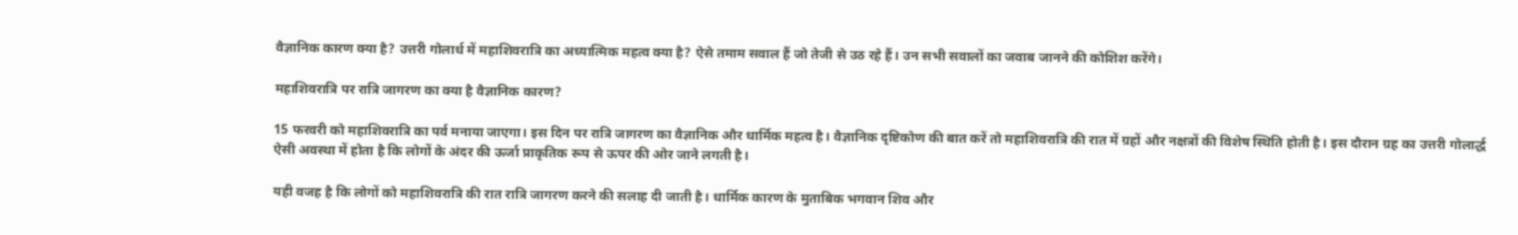वैज्ञानिक कारण क्या है? उत्तरी गोलार्ध में महाशिवरात्रि का अध्यात्मिक महत्व क्या है? ऐसे तमाम सवाल हैं जो तेजी से उठ रहे हैं। उन सभी सवालों का जवाब जानने की कोशिश करेंगे।

महाशिवरात्रि पर रात्रि जागरण का क्या है वैज्ञानिक कारण?

15 फरवरी को महाशिवरात्रि का पर्व मनाया जाएगा। इस दिन पर रात्रि जागरण का वैज्ञानिक और धार्मिक महत्व है। वैज्ञानिक दृष्टिकोण की बात करें तो महाशिवरात्रि की रात में ग्रहों और नक्षत्रों की विशेष स्थिति होती है। इस दौरान ग्रह का उत्तरी गोलार्द्ध ऐसी अवस्था में होता है कि लोगों के अंदर की ऊर्जा प्राकृतिक रूप से ऊपर की ओर जाने लगती है।

यही वजह है कि लोगों को महाशिवरात्रि की रात रात्रि जागरण करने की सलाह दी जाती है। धार्मिक कारण के मुताबिक भगवान शिव और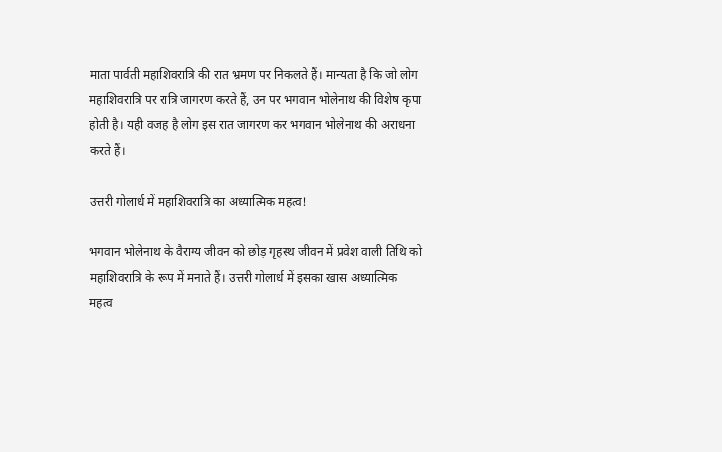माता पार्वती महाशिवरात्रि की रात भ्रमण पर निकलते हैं। मान्यता है कि जो लोग महाशिवरात्रि पर रात्रि जागरण करते हैं, उन पर भगवान भोलेनाथ की विशेष कृपा होती है। यही वजह है लोग इस रात जागरण कर भगवान भोलेनाथ की अराधना करते हैं।

उत्तरी गोलार्ध में महाशिवरात्रि का अध्यात्मिक महत्व!

भगवान भोलेनाथ के वैराग्य जीवन को छोड़ गृहस्थ जीवन में प्रवेश वाली तिथि को महाशिवरात्रि के रूप में मनाते हैं। उत्तरी गोलार्ध में इसका खास अध्यात्मिक महत्व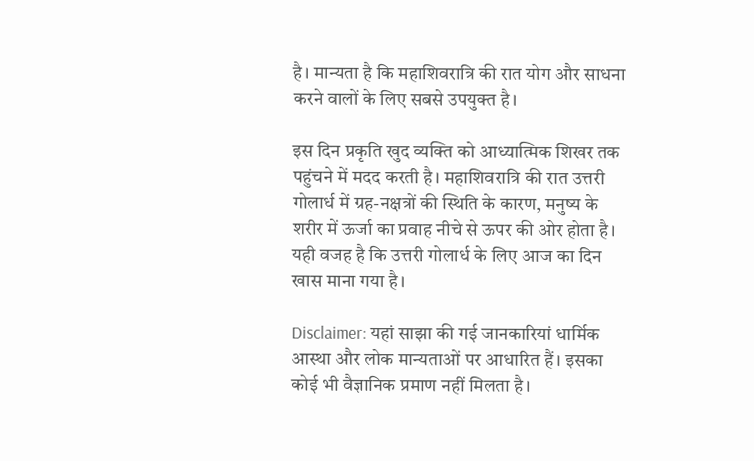है। मान्यता है कि महाशिवरात्रि की रात योग और साधना करने वालों के लिए सबसे उपयुक्त है।

इस दिन प्रकृति खुद व्यक्ति को आध्यात्मिक शिखर तक पहुंचने में मदद करती है। महाशिवरात्रि की रात उत्तरी गोलार्ध में ग्रह-नक्षत्रों की स्थिति के कारण, मनुष्य के शरीर में ऊर्जा का प्रवाह नीचे से ऊपर की ओर होता है। यही वजह है कि उत्तरी गोलार्ध के लिए आज का दिन खास माना गया है।

Disclaimer: यहां साझा की गई जानकारियां धार्मिक आस्था और लोक मान्यताओं पर आधारित हैं। इसका कोई भी वैज्ञानिक प्रमाण नहीं मिलता है।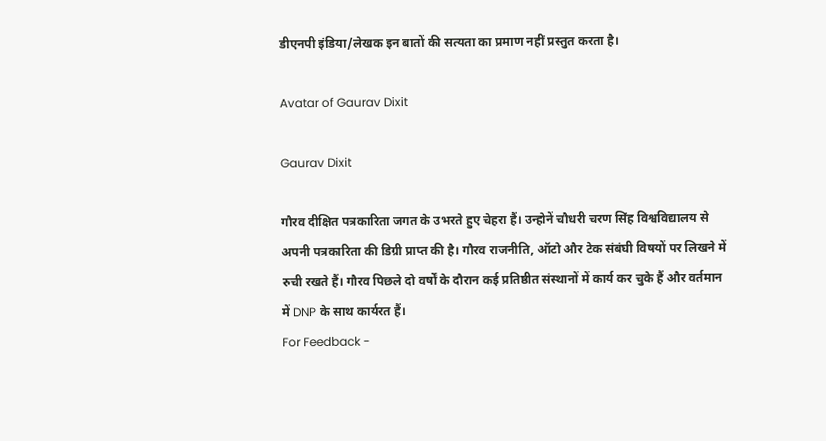डीएनपी इंडिया/लेखक इन बातों की सत्यता का प्रमाण नहीं प्रस्तुत करता है।

Avatar of Gaurav Dixit

Gaurav Dixit

गौरव दीक्षित पत्रकारिता जगत के उभरते हुए चेहरा हैं। उन्होनें चौधरी चरण सिंह विश्वविद्यालय से अपनी पत्रकारिता की डिग्री प्राप्त की है। गौरव राजनीति, ऑटो और टेक संबंघी विषयों पर लिखने में रुची रखते हैं। गौरव पिछले दो वर्षों के दौरान कई प्रतिष्ठीत संस्थानों में कार्य कर चुके हैं और वर्तमान में DNP के साथ कार्यरत हैं।
For Feedback -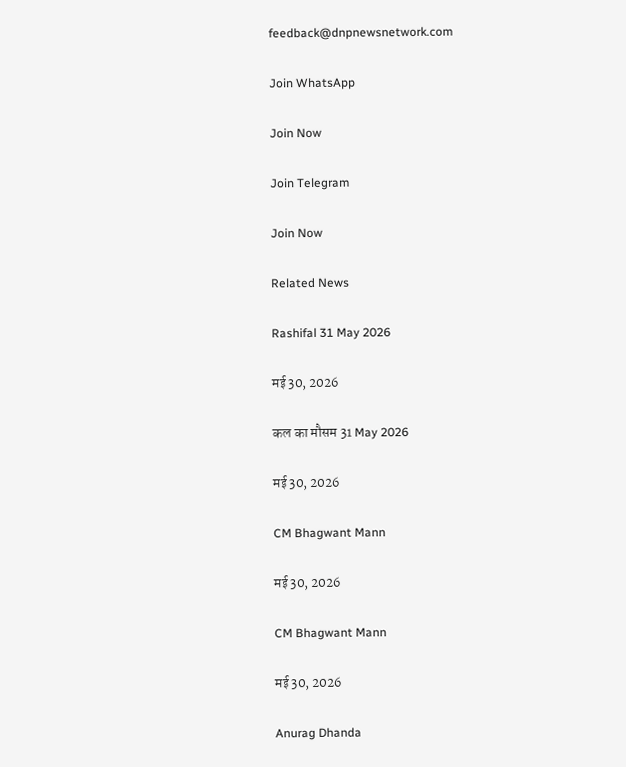feedback@dnpnewsnetwork.com

Join WhatsApp

Join Now

Join Telegram

Join Now

Related News

Rashifal 31 May 2026

मई 30, 2026

कल का मौसम 31 May 2026

मई 30, 2026

CM Bhagwant Mann

मई 30, 2026

CM Bhagwant Mann

मई 30, 2026

Anurag Dhanda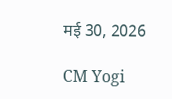मई 30, 2026

CM Yogi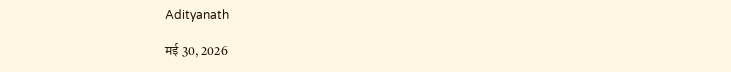Adityanath

मई 30, 2026